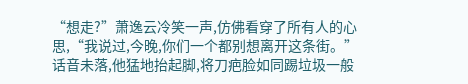“想走?”萧逸云冷笑一声,仿佛看穿了所有人的心思,“我说过,今晚,你们一个都别想离开这条街。”
话音未落,他猛地抬起脚,将刀疤脸如同踢垃圾一般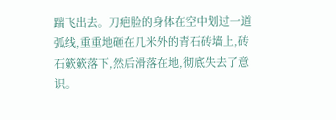踹飞出去。刀疤脸的身体在空中划过一道弧线,重重地砸在几米外的青石砖墙上,砖石簌簌落下,然后滑落在地,彻底失去了意识。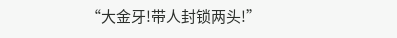“大金牙!带人封锁两头!”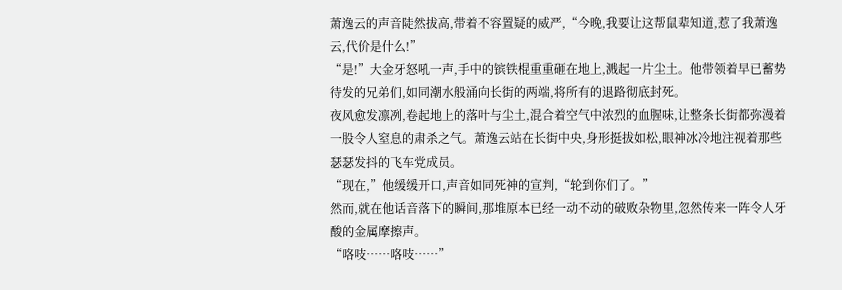萧逸云的声音陡然拔高,带着不容置疑的威严,“今晚,我要让这帮鼠辈知道,惹了我萧逸云,代价是什么!”
“是!”大金牙怒吼一声,手中的镔铁棍重重砸在地上,溅起一片尘土。他带领着早已蓄势待发的兄弟们,如同潮水般涌向长街的两端,将所有的退路彻底封死。
夜风愈发凛冽,卷起地上的落叶与尘土,混合着空气中浓烈的血腥味,让整条长街都弥漫着一股令人窒息的肃杀之气。萧逸云站在长街中央,身形挺拔如松,眼神冰冷地注视着那些瑟瑟发抖的飞车党成员。
“现在,”他缓缓开口,声音如同死神的宣判,“轮到你们了。”
然而,就在他话音落下的瞬间,那堆原本已经一动不动的破败杂物里,忽然传来一阵令人牙酸的金属摩擦声。
“咯吱……咯吱……”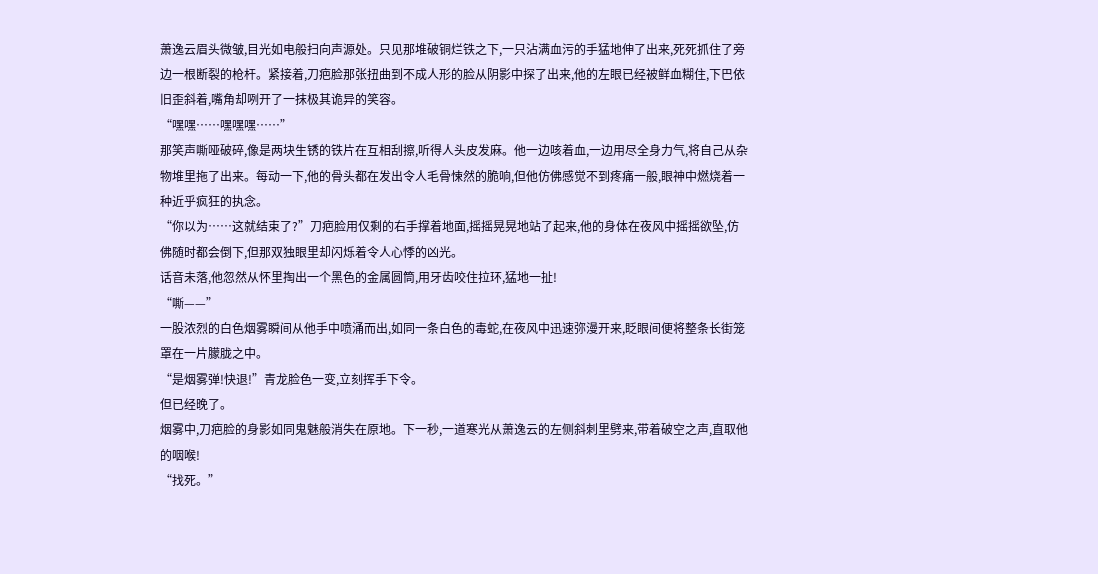萧逸云眉头微皱,目光如电般扫向声源处。只见那堆破铜烂铁之下,一只沾满血污的手猛地伸了出来,死死抓住了旁边一根断裂的枪杆。紧接着,刀疤脸那张扭曲到不成人形的脸从阴影中探了出来,他的左眼已经被鲜血糊住,下巴依旧歪斜着,嘴角却咧开了一抹极其诡异的笑容。
“嘿嘿……嘿嘿嘿……”
那笑声嘶哑破碎,像是两块生锈的铁片在互相刮擦,听得人头皮发麻。他一边咳着血,一边用尽全身力气,将自己从杂物堆里拖了出来。每动一下,他的骨头都在发出令人毛骨悚然的脆响,但他仿佛感觉不到疼痛一般,眼神中燃烧着一种近乎疯狂的执念。
“你以为……这就结束了?”刀疤脸用仅剩的右手撑着地面,摇摇晃晃地站了起来,他的身体在夜风中摇摇欲坠,仿佛随时都会倒下,但那双独眼里却闪烁着令人心悸的凶光。
话音未落,他忽然从怀里掏出一个黑色的金属圆筒,用牙齿咬住拉环,猛地一扯!
“嘶——”
一股浓烈的白色烟雾瞬间从他手中喷涌而出,如同一条白色的毒蛇,在夜风中迅速弥漫开来,眨眼间便将整条长街笼罩在一片朦胧之中。
“是烟雾弹!快退!”青龙脸色一变,立刻挥手下令。
但已经晚了。
烟雾中,刀疤脸的身影如同鬼魅般消失在原地。下一秒,一道寒光从萧逸云的左侧斜刺里劈来,带着破空之声,直取他的咽喉!
“找死。”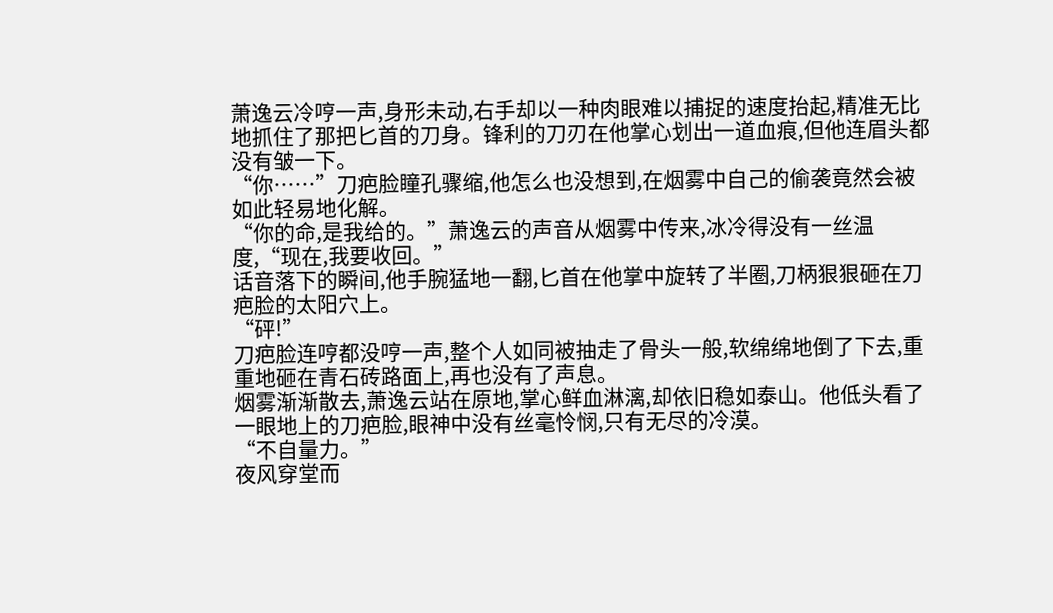萧逸云冷哼一声,身形未动,右手却以一种肉眼难以捕捉的速度抬起,精准无比地抓住了那把匕首的刀身。锋利的刀刃在他掌心划出一道血痕,但他连眉头都没有皱一下。
“你……”刀疤脸瞳孔骤缩,他怎么也没想到,在烟雾中自己的偷袭竟然会被如此轻易地化解。
“你的命,是我给的。”萧逸云的声音从烟雾中传来,冰冷得没有一丝温度,“现在,我要收回。”
话音落下的瞬间,他手腕猛地一翻,匕首在他掌中旋转了半圈,刀柄狠狠砸在刀疤脸的太阳穴上。
“砰!”
刀疤脸连哼都没哼一声,整个人如同被抽走了骨头一般,软绵绵地倒了下去,重重地砸在青石砖路面上,再也没有了声息。
烟雾渐渐散去,萧逸云站在原地,掌心鲜血淋漓,却依旧稳如泰山。他低头看了一眼地上的刀疤脸,眼神中没有丝毫怜悯,只有无尽的冷漠。
“不自量力。”
夜风穿堂而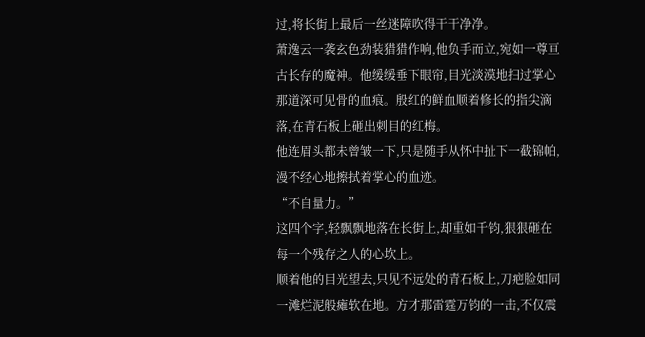过,将长街上最后一丝迷障吹得干干净净。
萧逸云一袭玄色劲装猎猎作响,他负手而立,宛如一尊亘古长存的魔神。他缓缓垂下眼帘,目光淡漠地扫过掌心那道深可见骨的血痕。殷红的鲜血顺着修长的指尖滴落,在青石板上砸出刺目的红梅。
他连眉头都未曾皱一下,只是随手从怀中扯下一截锦帕,漫不经心地擦拭着掌心的血迹。
“不自量力。”
这四个字,轻飘飘地落在长街上,却重如千钧,狠狠砸在每一个残存之人的心坎上。
顺着他的目光望去,只见不远处的青石板上,刀疤脸如同一滩烂泥般瘫软在地。方才那雷霆万钧的一击,不仅震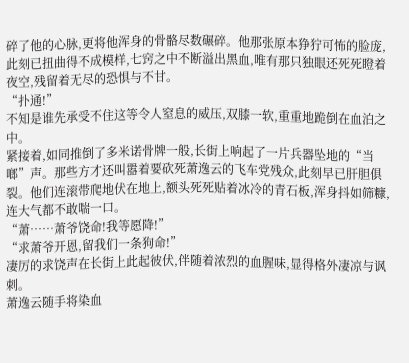碎了他的心脉,更将他浑身的骨骼尽数碾碎。他那张原本狰狞可怖的脸庞,此刻已扭曲得不成模样,七窍之中不断溢出黑血,唯有那只独眼还死死瞪着夜空,残留着无尽的恐惧与不甘。
“扑通!”
不知是谁先承受不住这等令人窒息的威压,双膝一软,重重地跪倒在血泊之中。
紧接着,如同推倒了多米诺骨牌一般,长街上响起了一片兵器坠地的“当啷”声。那些方才还叫嚣着要砍死萧逸云的飞车党残众,此刻早已肝胆俱裂。他们连滚带爬地伏在地上,额头死死贴着冰冷的青石板,浑身抖如筛糠,连大气都不敢喘一口。
“萧……萧爷饶命!我等愿降!”
“求萧爷开恩,留我们一条狗命!”
凄厉的求饶声在长街上此起彼伏,伴随着浓烈的血腥味,显得格外凄凉与讽刺。
萧逸云随手将染血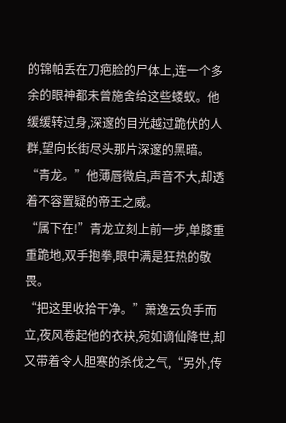的锦帕丢在刀疤脸的尸体上,连一个多余的眼神都未曾施舍给这些蝼蚁。他缓缓转过身,深邃的目光越过跪伏的人群,望向长街尽头那片深邃的黑暗。
“青龙。”他薄唇微启,声音不大,却透着不容置疑的帝王之威。
“属下在!”青龙立刻上前一步,单膝重重跪地,双手抱拳,眼中满是狂热的敬畏。
“把这里收拾干净。”萧逸云负手而立,夜风卷起他的衣袂,宛如谪仙降世,却又带着令人胆寒的杀伐之气,“另外,传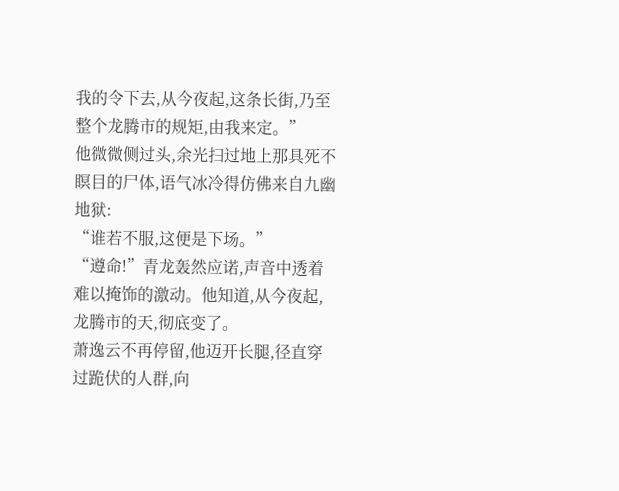我的令下去,从今夜起,这条长街,乃至整个龙腾市的规矩,由我来定。”
他微微侧过头,余光扫过地上那具死不瞑目的尸体,语气冰冷得仿佛来自九幽地狱:
“谁若不服,这便是下场。”
“遵命!”青龙轰然应诺,声音中透着难以掩饰的激动。他知道,从今夜起,龙腾市的天,彻底变了。
萧逸云不再停留,他迈开长腿,径直穿过跪伏的人群,向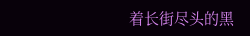着长街尽头的黑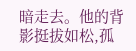暗走去。他的背影挺拔如松,孤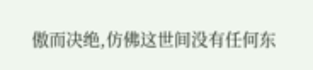傲而决绝,仿佛这世间没有任何东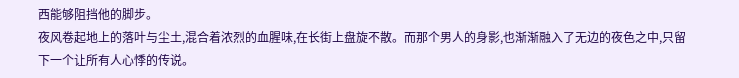西能够阻挡他的脚步。
夜风卷起地上的落叶与尘土,混合着浓烈的血腥味,在长街上盘旋不散。而那个男人的身影,也渐渐融入了无边的夜色之中,只留下一个让所有人心悸的传说。